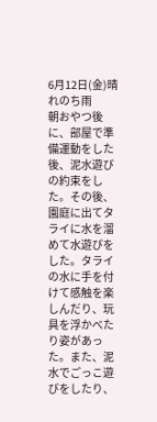6月12日(金)晴れのち雨
朝おやつ後に、部屋で準備運動をした後、泥水遊びの約束をした。その後、園庭に出てタライに水を溜めて水遊びをした。タライの水に手を付けて感触を楽しんだり、玩具を浮かべたり姿があった。また、泥水でごっこ遊びをしたり、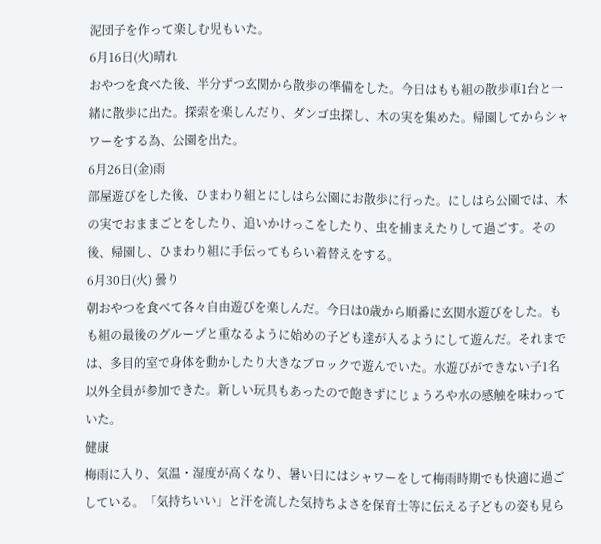泥団子を作って楽しむ児もいた。
6月16日(火)晴れ
おやつを食べた後、半分ずつ玄関から散歩の準備をした。今日はもも組の散歩車1台と一緒に散歩に出た。探索を楽しんだり、ダンゴ虫探し、木の実を集めた。帰園してからシャワーをする為、公園を出た。
6月26日(金)雨
部屋遊びをした後、ひまわり組とにしはら公園にお散歩に行った。にしはら公園では、木の実でおままごとをしたり、追いかけっこをしたり、虫を捕まえたりして過ごす。その後、帰園し、ひまわり組に手伝ってもらい着替えをする。
6月30日(火) 曇り
朝おやつを食べて各々自由遊びを楽しんだ。今日は0歳から順番に玄関水遊びをした。もも組の最後のグループと重なるように始めの子ども達が入るようにして遊んだ。それまでは、多目的室で身体を動かしたり大きなブロックで遊んでいた。水遊びができない子1名以外全員が参加できた。新しい玩具もあったので飽きずにじょうろや水の感触を味わっていた。
健康
梅雨に入り、気温・湿度が高くなり、暑い日にはシャワーをして梅雨時期でも快適に過ごしている。「気持ちいい」と汗を流した気持ちよさを保育士等に伝える子どもの姿も見ら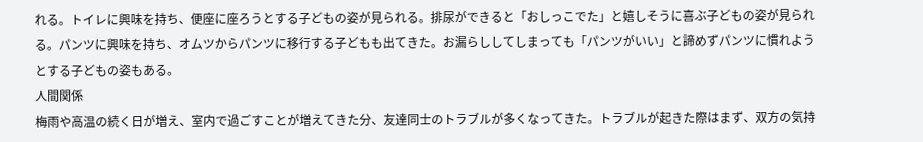れる。トイレに興味を持ち、便座に座ろうとする子どもの姿が見られる。排尿ができると「おしっこでた」と嬉しそうに喜ぶ子どもの姿が見られる。パンツに興味を持ち、オムツからパンツに移行する子どもも出てきた。お漏らししてしまっても「パンツがいい」と諦めずパンツに慣れようとする子どもの姿もある。
人間関係
梅雨や高温の続く日が増え、室内で過ごすことが増えてきた分、友達同士のトラブルが多くなってきた。トラブルが起きた際はまず、双方の気持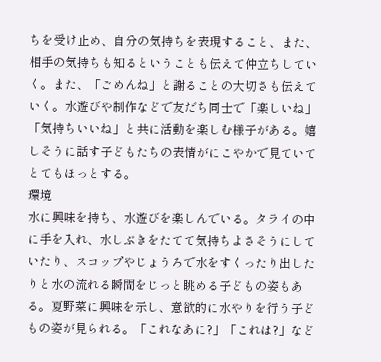ちを受け止め、自分の気持ちを表現すること、また、相手の気持ちも知るということも伝えて仲立ちしていく。また、「ごめんね」と謝ることの大切さも伝えていく。水遊びや制作などで友だち同士で「楽しいね」「気持ちいいね」と共に活動を楽しむ様子がある。嬉しそうに話す子どもたちの表情がにこやかで見ていてとてもほっとする。
環境
水に興味を持ち、水遊びを楽しんでいる。タライの中に手を入れ、水しぶきをたてて気持ちよさそうにしていたり、スコップやじょうろで水をすくったり出したりと水の流れる瞬間をじっと眺める子どもの姿もある。夏野菜に興味を示し、意欲的に水やりを行う子どもの姿が見られる。「これなあに?」「これは?」など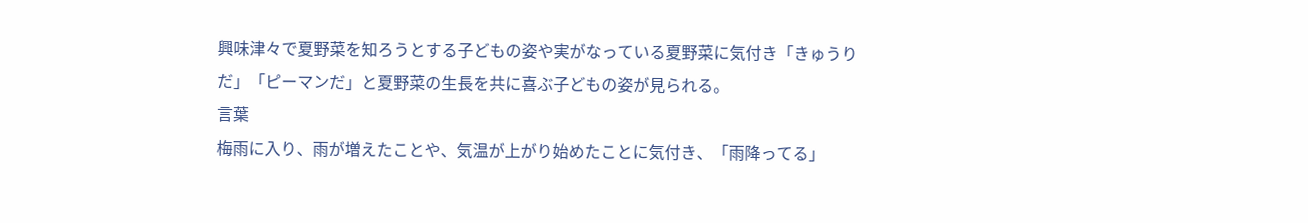興味津々で夏野菜を知ろうとする子どもの姿や実がなっている夏野菜に気付き「きゅうりだ」「ピーマンだ」と夏野菜の生長を共に喜ぶ子どもの姿が見られる。
言葉
梅雨に入り、雨が増えたことや、気温が上がり始めたことに気付き、「雨降ってる」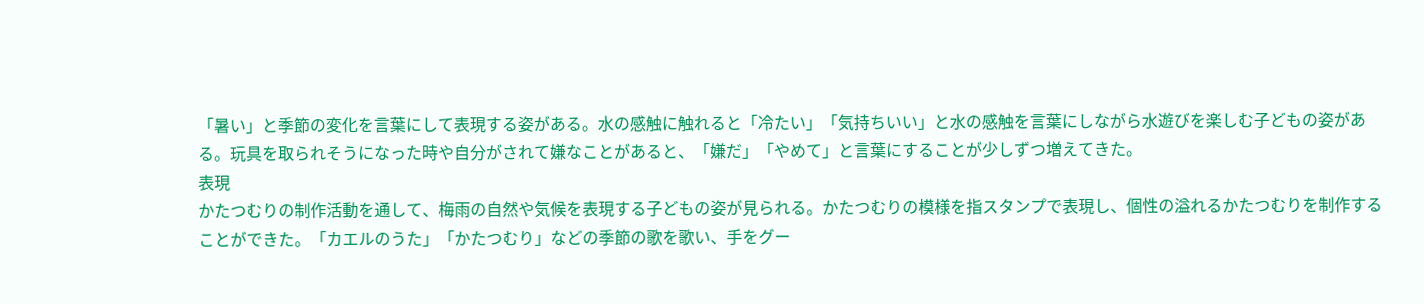「暑い」と季節の変化を言葉にして表現する姿がある。水の感触に触れると「冷たい」「気持ちいい」と水の感触を言葉にしながら水遊びを楽しむ子どもの姿がある。玩具を取られそうになった時や自分がされて嫌なことがあると、「嫌だ」「やめて」と言葉にすることが少しずつ増えてきた。
表現
かたつむりの制作活動を通して、梅雨の自然や気候を表現する子どもの姿が見られる。かたつむりの模様を指スタンプで表現し、個性の溢れるかたつむりを制作することができた。「カエルのうた」「かたつむり」などの季節の歌を歌い、手をグー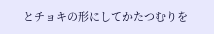とチョキの形にしてかたつむりを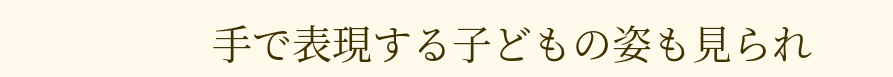手で表現する子どもの姿も見られ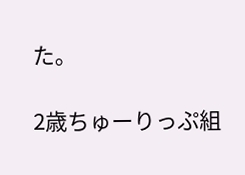た。

2歳ちゅーりっぷ組